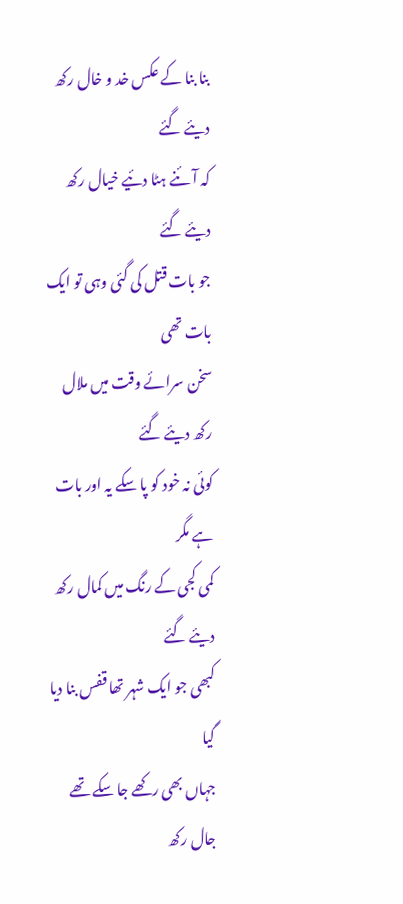بنا بنا کے عکس خد و خال رکھ دیئے گئے
کہ آئنے ہٹا دئیے خیال رکھ دیئے گئے
جو بات قتل کی گئی وہی تو ایک بات تھی
سخن سرائے وقت میں ملال رکھ دیئے گئے
کوئی نہ خود کو پا سکے یہ اور بات ہے مگر
کمی کجی کے رنگ میں کمال رکھ دیئے گئے
کبھی جو ایک شہر تھا قفس بنا دیا گیا
جہاں بھی رکھے جا سکے تھے جال رکھ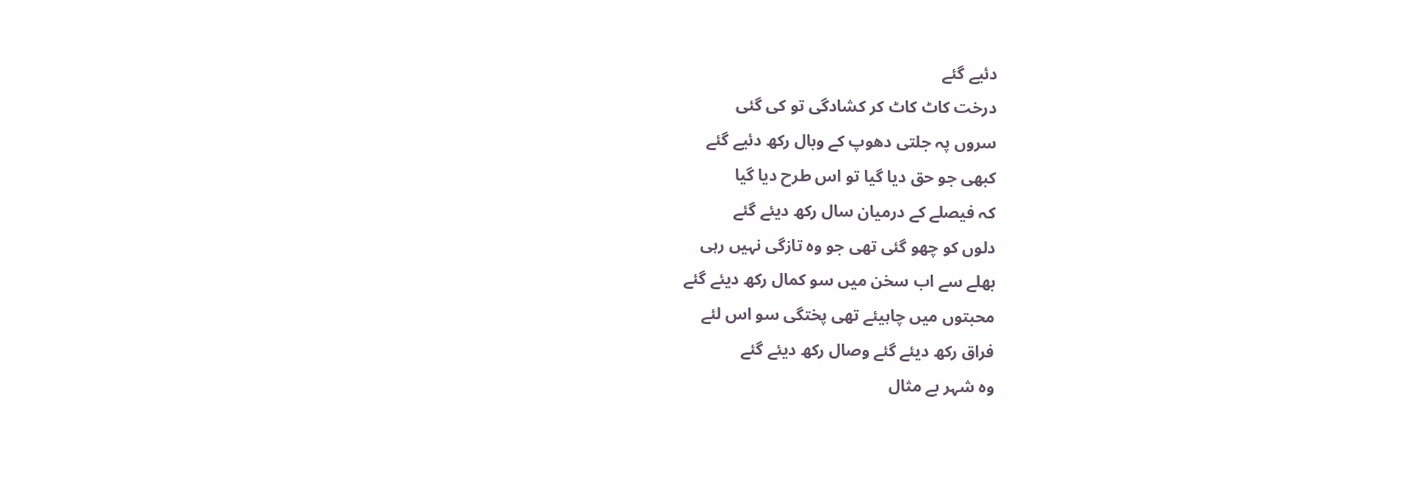دئیے گئے
درخت کاٹ کاٹ کر کشادگی تو کی گئی
سروں پہ جلتی دھوپ کے وبال رکھ دئیے گئے
کبھی جو حق دیا گیا تو اس طرح دیا گیا
کہ فیصلے کے درمیان سال رکھ دیئے گئے
دلوں کو چھو گئی تھی جو وہ تازگی نہیں رہی
بھلے سے اب سخن میں سو کمال رکھ دیئے گئے
محبتوں میں چاہیئے تھی پختگی سو اس لئے
فراق رکھ دیئے گئے وصال رکھ دیئے گئے
وہ شہر بے مثال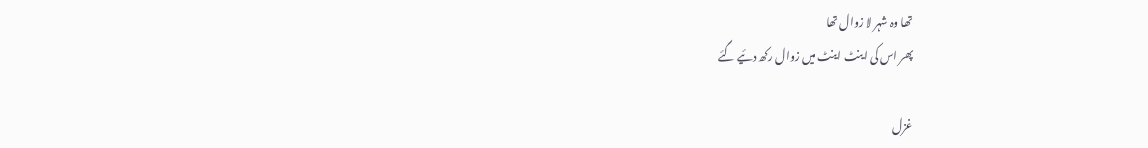تھا وہ شہر لا زوال تھا
پھر اس کی اینٹ اینٹ میں زوال رکھ دئیے گئے

غزل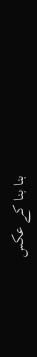بنا بنا کے عکس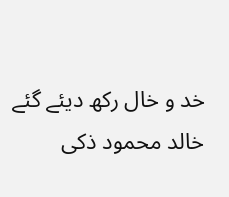خد و خال رکھ دیئے گئے
خالد محمود ذکی